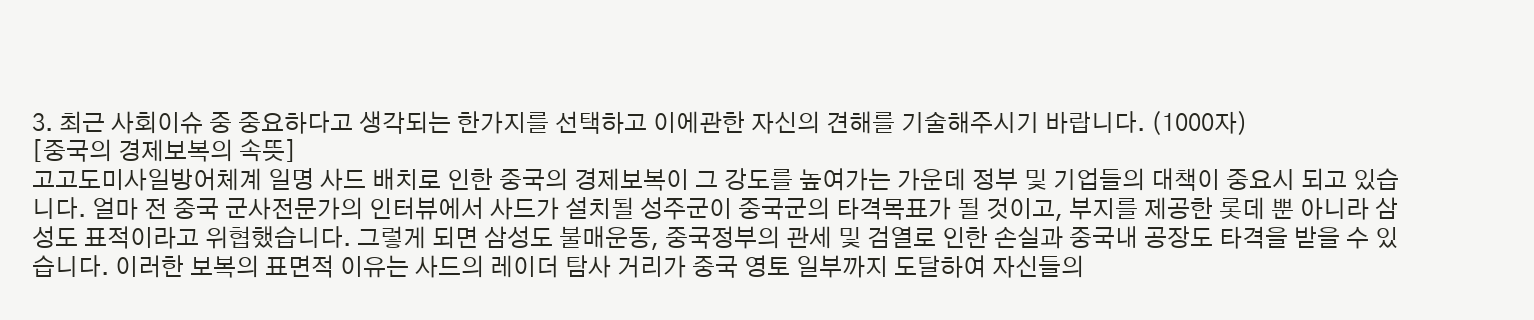3. 최근 사회이슈 중 중요하다고 생각되는 한가지를 선택하고 이에관한 자신의 견해를 기술해주시기 바랍니다. (1000자)
[중국의 경제보복의 속뜻]
고고도미사일방어체계 일명 사드 배치로 인한 중국의 경제보복이 그 강도를 높여가는 가운데 정부 및 기업들의 대책이 중요시 되고 있습니다. 얼마 전 중국 군사전문가의 인터뷰에서 사드가 설치될 성주군이 중국군의 타격목표가 될 것이고, 부지를 제공한 롯데 뿐 아니라 삼성도 표적이라고 위협했습니다. 그렇게 되면 삼성도 불매운동, 중국정부의 관세 및 검열로 인한 손실과 중국내 공장도 타격을 받을 수 있습니다. 이러한 보복의 표면적 이유는 사드의 레이더 탐사 거리가 중국 영토 일부까지 도달하여 자신들의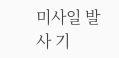미사일 발사 기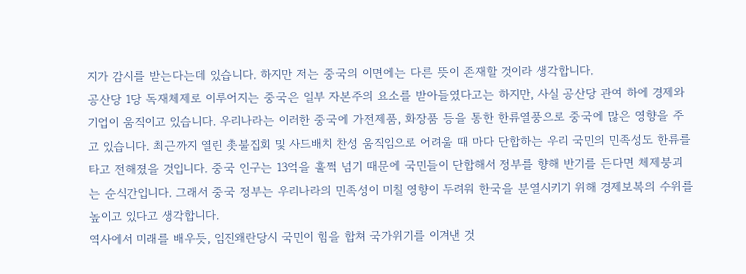지가 감시를 받는다는데 있습니다. 하지만 저는 중국의 이면에는 다른 뜻이 존재할 것이라 생각합니다.
공산당 1당 독재체제로 이루어지는 중국은 일부 자본주의 요소를 받아들였다고는 하지만, 사실 공산당 관여 하에 경제와 기업이 움직이고 있습니다. 우리나라는 이러한 중국에 가전제품, 화장품 등을 통한 한류열풍으로 중국에 많은 영향을 주고 있습니다. 최근까지 열린 촛불집회 및 사드배치 찬성 움직임으로 어려울 때 마다 단합하는 우리 국민의 민족성도 한류를 타고 전해졌을 것입니다. 중국 인구는 13억을 훌쩍 넘기 때문에 국민들이 단합해서 정부를 향해 반기를 든다면 체제붕괴는 순식간입니다. 그래서 중국 정부는 우리나라의 민족성이 미칠 영향이 두려워 한국을 분열시키기 위해 경제보복의 수위를 높이고 있다고 생각합니다.
역사에서 미래를 배우듯, 임진왜란당시 국민이 힘을 합쳐 국가위기를 이겨낸 것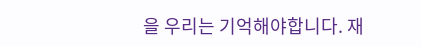을 우리는 기억해야합니다. 재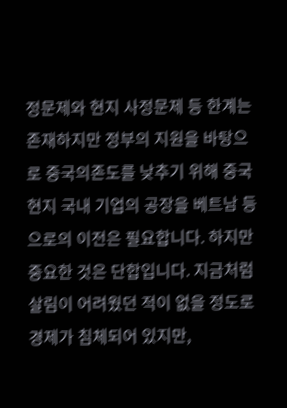정문제와 현지 사정문제 등 한계는 존재하지만 정부의 지원을 바탕으로 중국의존도를 낮추기 위해 중국현지 국내 기업의 공장을 베트남 등으로의 이전은 필요합니다. 하지만 중요한 것은 단합입니다. 지금처럼 살림이 어려웠던 적이 없을 정도로 경제가 침체되어 있지만,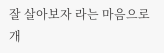잘 살아보자 라는 마음으로 개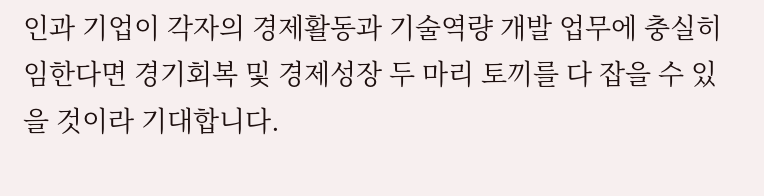인과 기업이 각자의 경제활동과 기술역량 개발 업무에 충실히 임한다면 경기회복 및 경제성장 두 마리 토끼를 다 잡을 수 있을 것이라 기대합니다.